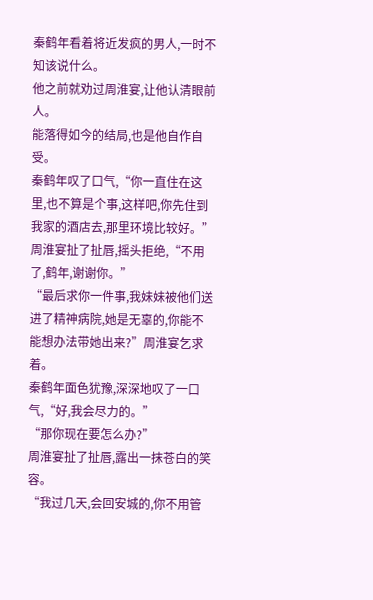秦鹤年看着将近发疯的男人,一时不知该说什么。
他之前就劝过周淮宴,让他认清眼前人。
能落得如今的结局,也是他自作自受。
秦鹤年叹了口气,“你一直住在这里,也不算是个事,这样吧,你先住到我家的酒店去,那里环境比较好。”
周淮宴扯了扯唇,摇头拒绝,“不用了,鹤年,谢谢你。”
“最后求你一件事,我妹妹被他们送进了精神病院,她是无辜的,你能不能想办法带她出来?”周淮宴乞求着。
秦鹤年面色犹豫,深深地叹了一口气,“好,我会尽力的。”
“那你现在要怎么办?”
周淮宴扯了扯唇,露出一抹苍白的笑容。
“我过几天,会回安城的,你不用管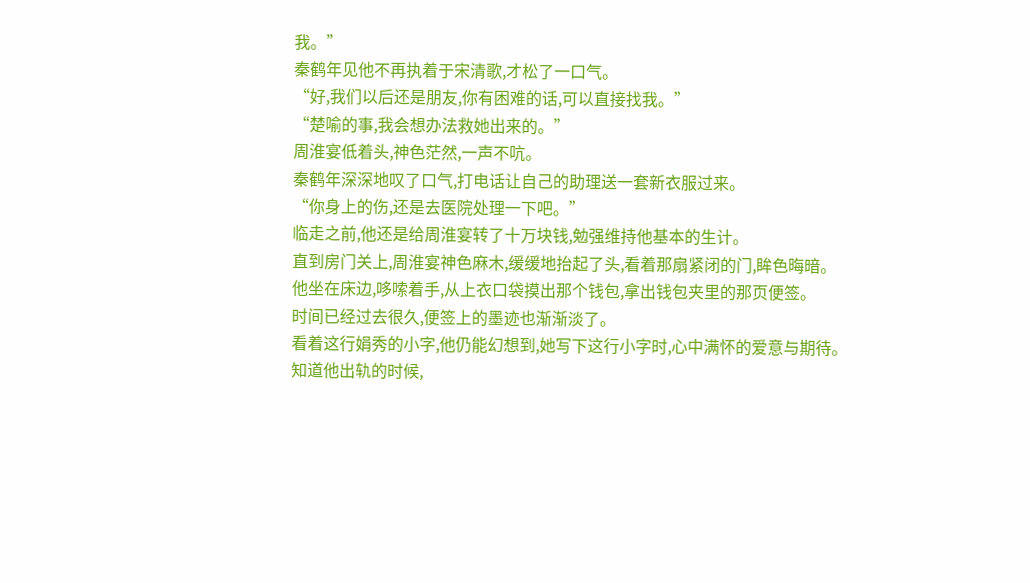我。”
秦鹤年见他不再执着于宋清歌,才松了一口气。
“好,我们以后还是朋友,你有困难的话,可以直接找我。”
“楚喻的事,我会想办法救她出来的。”
周淮宴低着头,神色茫然,一声不吭。
秦鹤年深深地叹了口气,打电话让自己的助理送一套新衣服过来。
“你身上的伤,还是去医院处理一下吧。”
临走之前,他还是给周淮宴转了十万块钱,勉强维持他基本的生计。
直到房门关上,周淮宴神色麻木,缓缓地抬起了头,看着那扇紧闭的门,眸色晦暗。
他坐在床边,哆嗦着手,从上衣口袋摸出那个钱包,拿出钱包夹里的那页便签。
时间已经过去很久,便签上的墨迹也渐渐淡了。
看着这行娟秀的小字,他仍能幻想到,她写下这行小字时,心中满怀的爱意与期待。
知道他出轨的时候,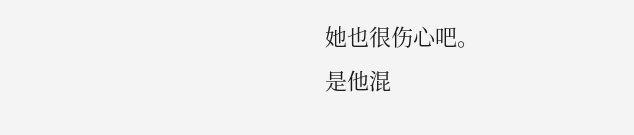她也很伤心吧。
是他混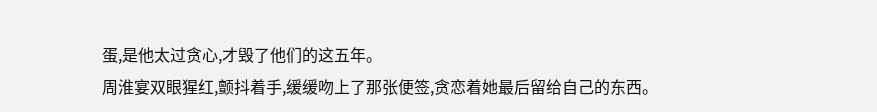蛋,是他太过贪心,才毁了他们的这五年。
周淮宴双眼猩红,颤抖着手,缓缓吻上了那张便签,贪恋着她最后留给自己的东西。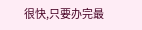很快,只要办完最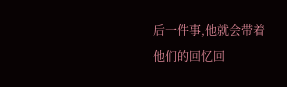后一件事,他就会带着他们的回忆回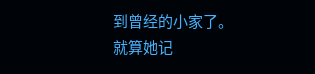到曾经的小家了。
就算她记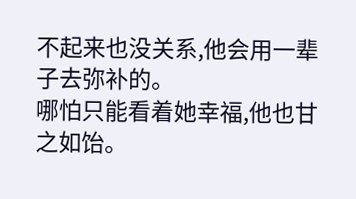不起来也没关系,他会用一辈子去弥补的。
哪怕只能看着她幸福,他也甘之如饴。